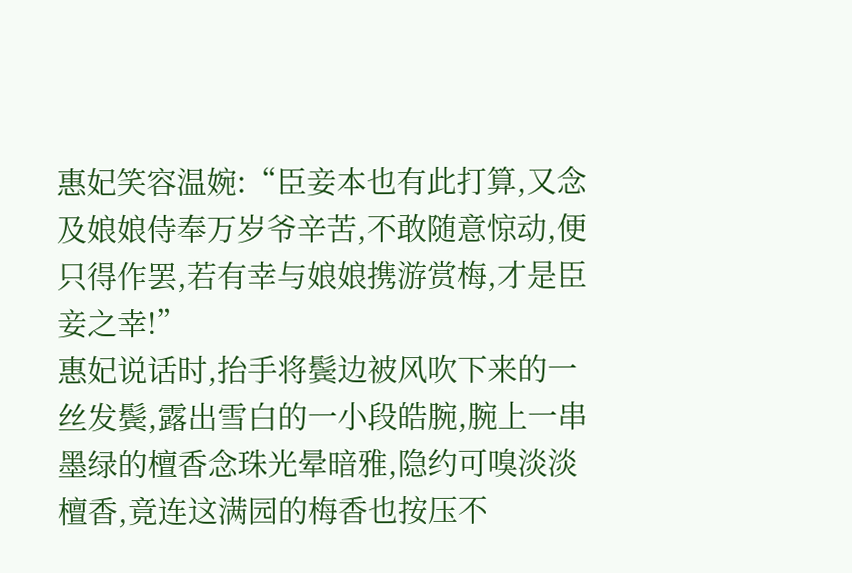惠妃笑容温婉:“臣妾本也有此打算,又念及娘娘侍奉万岁爷辛苦,不敢随意惊动,便只得作罢,若有幸与娘娘携游赏梅,才是臣妾之幸!”
惠妃说话时,抬手将鬓边被风吹下来的一丝发鬓,露出雪白的一小段皓腕,腕上一串墨绿的檀香念珠光晕暗雅,隐约可嗅淡淡檀香,竟连这满园的梅香也按压不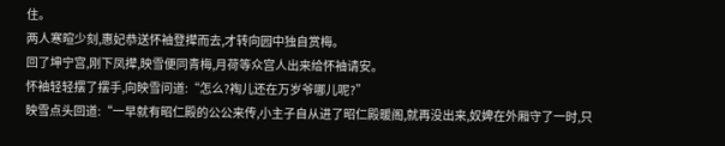住。
两人寒暄少刻,惠妃恭送怀袖登撵而去,才转向园中独自赏梅。
回了坤宁宫,刚下凤撵,映雪便同青梅,月荷等众宫人出来给怀袖请安。
怀袖轻轻摆了摆手,向映雪问道:“怎么?裪儿还在万岁爷哪儿呢?”
映雪点头回道:“一早就有昭仁殿的公公来传,小主子自从进了昭仁殿暖阁,就再没出来,奴婢在外厢守了一时,只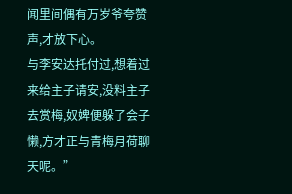闻里间偶有万岁爷夸赞声,才放下心。
与李安达托付过,想着过来给主子请安,没料主子去赏梅,奴婢便躲了会子懒,方才正与青梅月荷聊天呢。”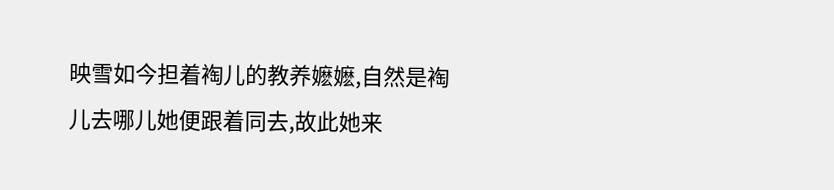映雪如今担着裪儿的教养嬷嬷,自然是裪儿去哪儿她便跟着同去,故此她来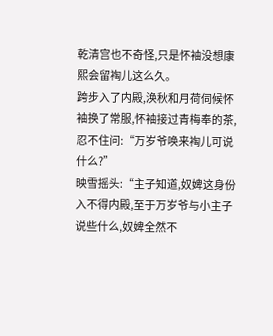乾清宫也不奇怪,只是怀袖没想康熙会留裪儿这么久。
跨步入了内殿,涣秋和月荷伺候怀袖换了常服,怀袖接过青梅奉的茶,忍不住问:“万岁爷唤来裪儿可说什么?”
映雪摇头:“主子知道,奴婢这身份入不得内殿,至于万岁爷与小主子说些什么,奴婢全然不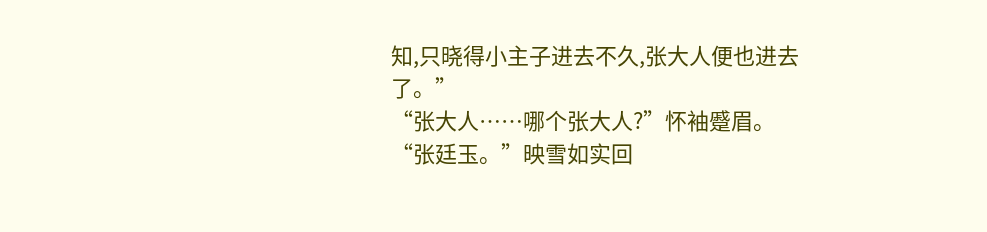知,只晓得小主子进去不久,张大人便也进去了。”
“张大人……哪个张大人?”怀袖蹙眉。
“张廷玉。”映雪如实回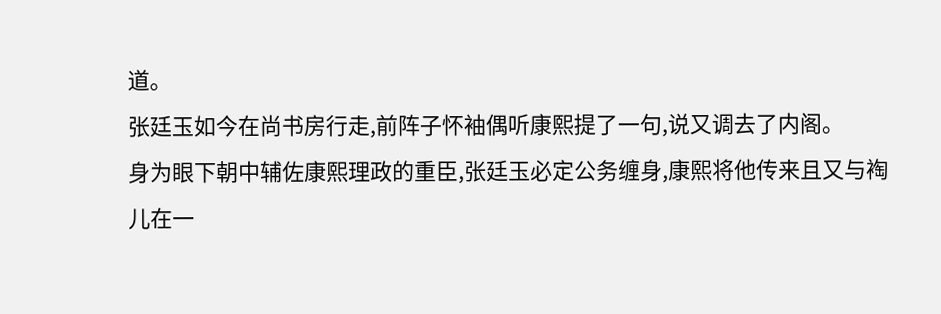道。
张廷玉如今在尚书房行走,前阵子怀袖偶听康熙提了一句,说又调去了内阁。
身为眼下朝中辅佐康熙理政的重臣,张廷玉必定公务缠身,康熙将他传来且又与裪儿在一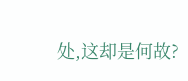处,这却是何故?